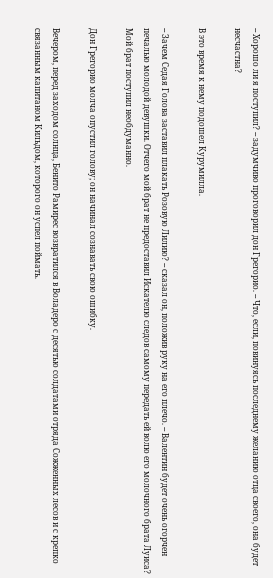-- Хорошо ли я поступил? -- задумчиво проговорил дон Грегорио. -- Что, если, повинуясь последнему желанию отца своего, она будет несчастна?

В это время к нему подошел Курумилла.

-- Зачем Седая Голова заставил плакать Розовую Лилию? -- сказал он, положив руку на его плечо. -- Валентин будет очень огорчен печалью молодой девушки. Отчего мой брат не предоставил Искателю следов самому передать ей волю его молочного брата Луиса? Мой брат поступил необдуманно.

Дон Грегорио молча опустил голову; он начинал сознавать свою ошибку.

Вечером, перед заходом солнца, Бенито Рамирес возвратился в Воладеро с десятью солдатами отряда Сожженных лесов и с крепко связанным капитаном Кильдом, которого он успел поймать.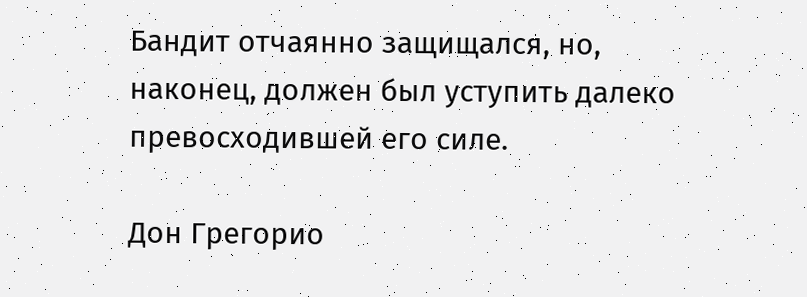Бандит отчаянно защищался, но, наконец, должен был уступить далеко превосходившей его силе.

Дон Грегорио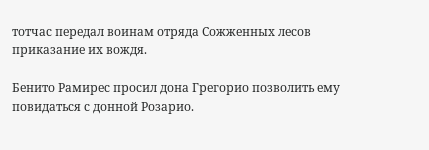тотчас передал воинам отряда Сожженных лесов приказание их вождя.

Бенито Рамирес просил дона Грегорио позволить ему повидаться с донной Розарио.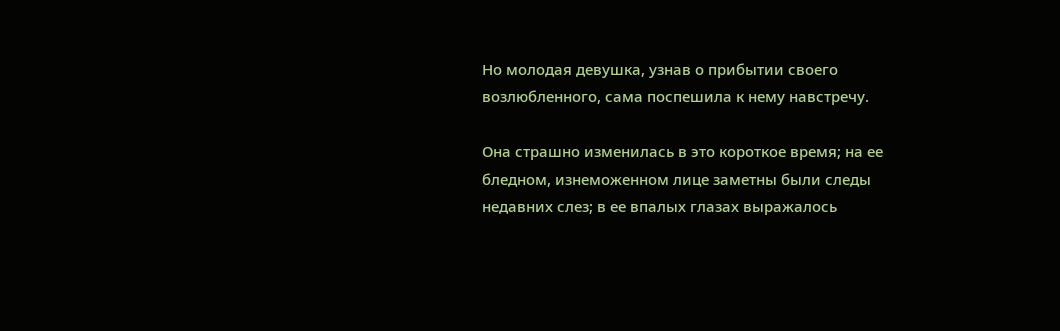Но молодая девушка, узнав о прибытии своего возлюбленного, сама поспешила к нему навстречу.

Она страшно изменилась в это короткое время; на ее бледном, изнеможенном лице заметны были следы недавних слез; в ее впалых глазах выражалось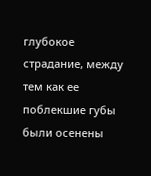глубокое страдание, между тем как ее поблекшие губы были осенены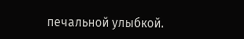печальной улыбкой.